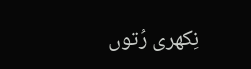نِکھری رُتوں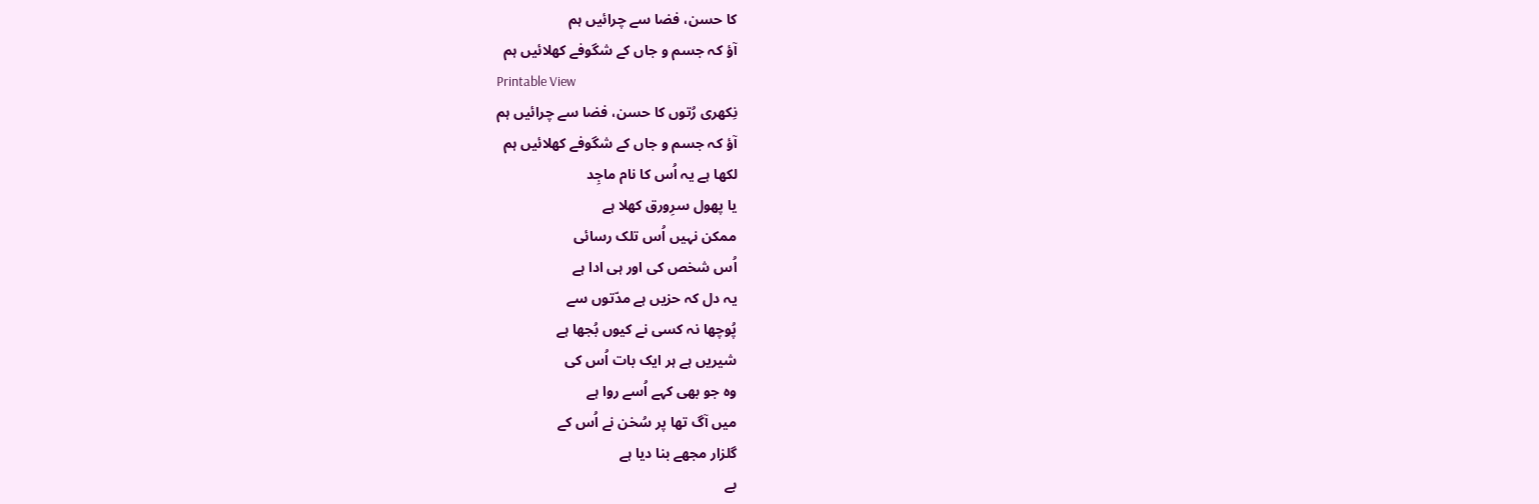کا حسن، فضا سے چرائیں ہم
آؤ کہ جسم و جاں کے شگوفے کھلائیں ہم
Printable View
نِکھری رُتوں کا حسن، فضا سے چرائیں ہم
آؤ کہ جسم و جاں کے شگوفے کھلائیں ہم
لکھا ہے یہ اُس کا نام ماجِد
یا پھول سرِورق کھلا ہے
ممکن نہیں اُس تلک رسائی
اُس شخص کی اور ہی ادا ہے
یہ دل کہ حزیں ہے مدّتوں سے
پُوچھا نہ کسی نے کیوں بُجھا ہے
شیریں ہے ہر ایک بات اُس کی
وہ جو بھی کہے اُسے روا ہے
میں آگ تھا پر سُخن نے اُس کے
گلزار مجھے بنا دیا ہے
بے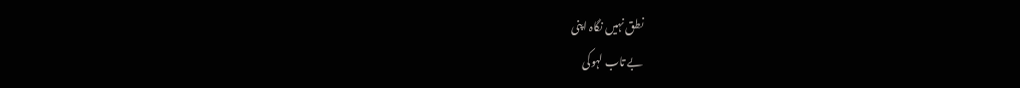نطق نہیں نگاہ اپنی
بے تاب لہوکی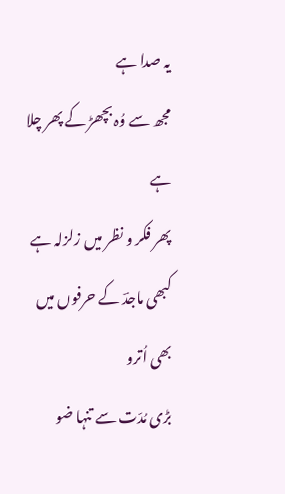یہ صدا ہے
مجھ سے وُہ بچھڑ کے پھر چلا ہے
پھر فکر و نظر میں زلزلہ ہے
کبھی ماجدؔ کے حرفوں میں بھی اُترو
بڑی مُدّت سے تنہا ضو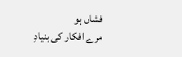فشاں ہو
مرے افکار کی بنیادِ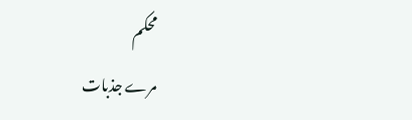محکم
مرے جذبات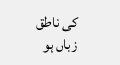کی ناطق زباں ہو